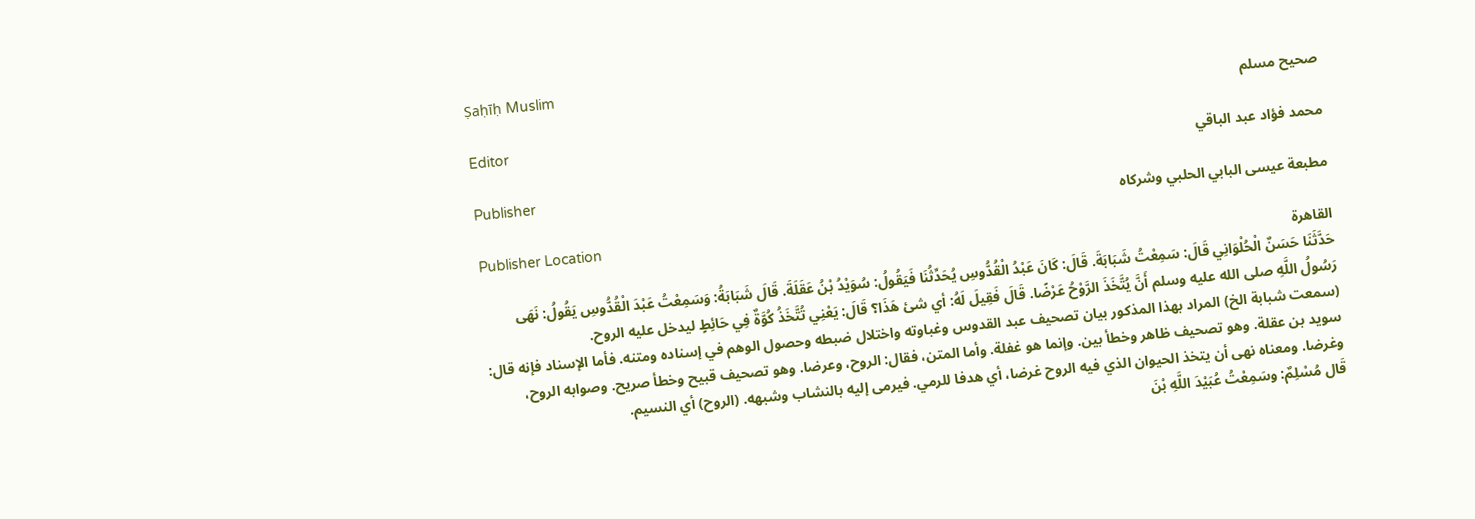Ṣaḥīḥ Muslim
صحيح مسلم
Editor
محمد فؤاد عبد الباقي
Publisher
مطبعة عيسى البابي الحلبي وشركاه
Publisher Location
القاهرة
حَدَّثَنَا حَسَنٌ الْحُلْوَانِي قَالَ: سَمِعْتُ شَبَابَةَ. قَالَ: كَانَ عَبْدُ الْقُدُّوسِ يُحَدِّثُنَا فَيَقُولُ: سُوَيْدُ بْنُ عَقَلَةَ. قَالَ شَبَابَةُ: وَسَمِعْتُ عَبْدَ الْقُدُّوسِ يَقُولُ: نَهَى رَسُولُ اللَّهِ صلى الله عليه وسلم أَنَّ يُتَّخَذَ الرَّوْحُ عَرْضًا. قَالَ فَقِيلَ لَهُ: أي شئ هَذَا؟ قَالَ: يَعْنِي تُتَّخَذُ كُوَّةٌ فِي حَائِطٍ ليدخل عليه الروح.
(سمعت شبابة الخ) المراد بهذا المذكور بيان تصحيف عبد القدوس وغباوته واختلال ضبطه وحصول الوهم في إسناده ومتنه. فأما الإسناد فإنه قال: سويد بن عقلة. وهو تصحيف ظاهر وخطأ بين. وإنما هو غفلة. وأما المتن، فقال: الروح، وعرضا. وهو تصحيف قبيح وخطأ صريح. وصوابه الروح، وغرضا. ومعناه نهى أن يتخذ الحيوان الذي فيه الروح غرضا، أي هدفا للرمي. فيرمى إليه بالنشاب وشبهه. (الروح) أي النسيم.
قَال مُسْلِمٌ: وسَمِعْتُ عُبَيْدَ اللَّهِ بْنَ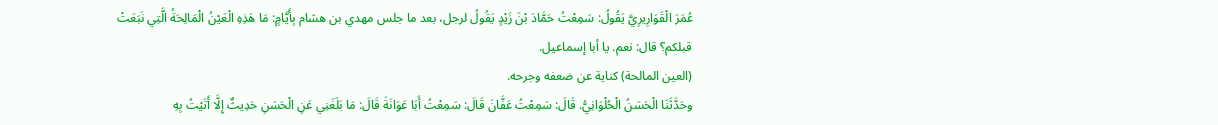عُمَرَ الْقَوَارِيرِيَّ يَقُولُ: سَمِعْتُ حَمَّادَ بْنَ زَيْدٍ يَقُولُ لرجل، بعد ما جلس مهدي بن هشام بِأَيَّامٍ: مَا هَذِهِ الْعَيْنُ الْمَالِحَةُ الَّتِي نَبَعَتْ قبلكم؟ قال: نعم. يا أبا إسماعيل.
(العين المالحة) كناية عن ضعفه وجرحه.
وحَدَّثَنَا الْحَسَنُ الْحُلْوَانِيُّ. قَالَ: سَمِعْتُ عَفَّانَ قَالَ: سَمِعْتُ أَبَا عَوَانَةَ قَالَ: مَا بَلَغَنِي عَنِ الْحَسَنِ حَدِيثٌ إِلَّا أَتَيْتُ بِهِ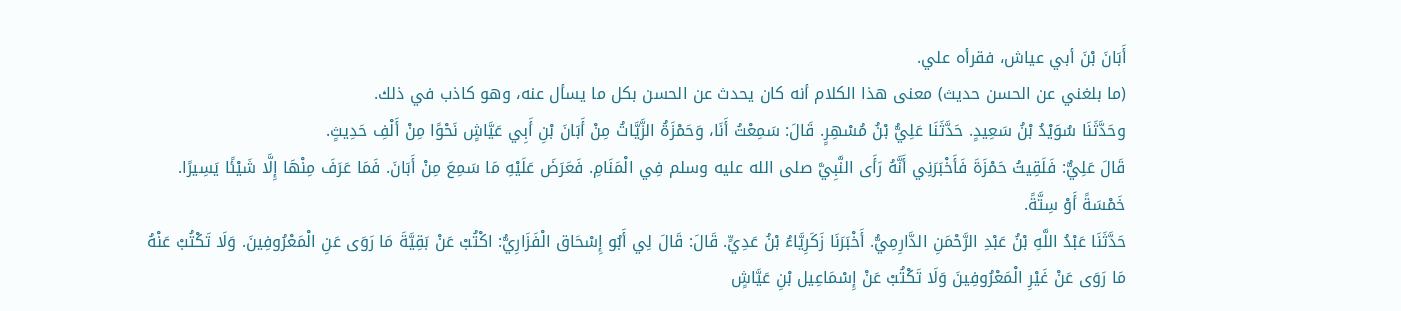أَبَانَ بْنَ أبي عياش، فقرأه علي.
(ما بلغني عن الحسن حديث) معنى هذا الكلام أنه كان يحدث عن الحسن بكل ما يسأل عنه، وهو كاذب في ذلك.
وحَدَّثَنَا سُوَيْدُ بْنُ سَعِيدٍ. حَدَّثَنَا عَلِيُّ بْنُ مُسْهِرٍ. قَالَ: سَمِعْتُ أَنَا، وَحَمْزَةُ الزَّيَّاتُ مِنْ أَبَانَ بْنِ أَبِي عَيَّاشٍ نَحْوًا مِنْ أَلْفِ حَدِيثٍ.
قَالَ عَلِيٌّ: فَلَقِيتُ حَمْزَةَ فَأَخْبَرَنِي أَنَّهُ رَأَى النَّبِيَّ صلى الله عليه وسلم فِي الْمَنَامِ. فَعَرَضَ عَلَيْهِ مَا سَمِعَ مِنْ أَبَانَ. فَمَا عَرَفَ مِنْهَا إِلَّا شَيْئًا يَسِيرًا. خَمْسَةً أَوْ سِتَّةً.
حَدَّثَنَا عَبْدُ اللَّهِ بْنُ عَبْدِ الرَّحْمَنِ الدَّارِمِيُّ. أَخْبَرَنَا زَكَرِيَّاءُ بْنُ عَدِيٍّ. قَالَ: قَالَ لِي أَبُو إِسْحَاق الْفَزَارِيُّ: اكْتُبْ عَنْ بَقِيَّةَ مَا رَوَى عَنِ الْمَعْرُوفِينَ. وَلَا تَكْتُبْ عَنْهُ مَا رَوَى عَنْ غَيْرِ الْمَعْرُوفِينَ وَلَا تَكْتُبْ عَنْ إِسْمَاعِيل بْنِ عَيَّاشٍ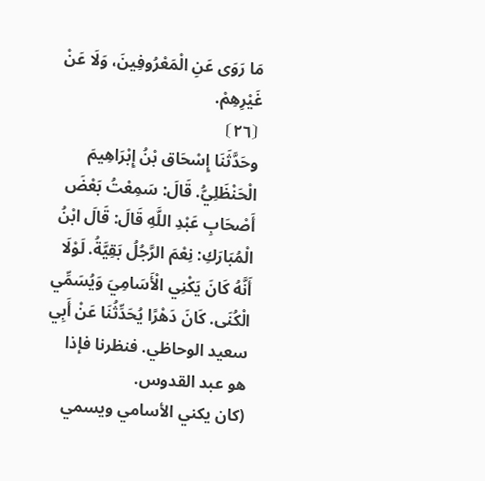مَا رَوَى عَنِ الْمَعْرُوفِينَ، وَلَا عَنْ غَيْرِهِمْ.
⦗٢٦⦘
وحَدَّثَنَا إِسْحَاق بْنُ إِبْرَاهِيمَ الْحَنْظَلِيُّ. قَالَ: سَمِعْتُ بَعْضَ أَصْحَابِ عَبْدِ اللَّهِ قَالَ: قَالَ ابْنُ الْمُبَارَكِ: نِعْمَ الرَّجُلُ بَقِيَّةُ. لَوْلَا أَنَّهُ كَانَ يَكْنِي الْأَسَامِيَ وَيُسَمِّي الْكُنَى. كَانَ دَهْرًا يُحَدِّثُنَا عَنْ أَبِي سعيد الوحاظي. فنظرنا فإذا هو عبد القدوس.
(كان يكني الأسامي ويسمي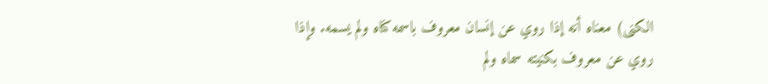الكنى) معناه أنه إذا روي عن إنسان معروف باسمه كناه ولم يسمه. وإذا روي عن معروف بكنيته سماه ولم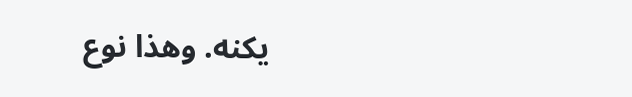يكنه. وهذا نوع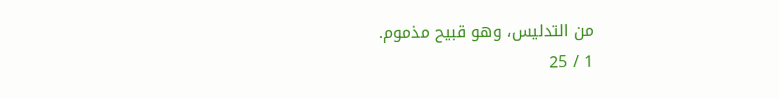من التدليس، وهو قبيح مذموم.
1 / 25